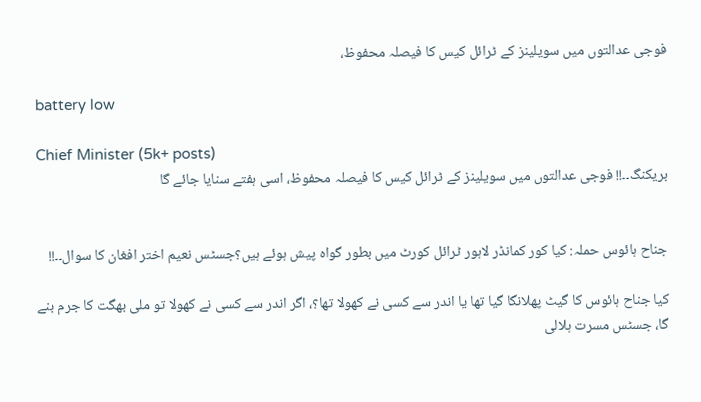فوجی عدالتوں میں سویلینز کے ٹرائل کیس کا فیصلہ محفوظ،

battery low

Chief Minister (5k+ posts)
بریکنگ۔۔!! فوجی عدالتوں میں سویلینز کے ٹرائل کیس کا فیصلہ محفوظ، اسی ہفتے سنایا جائے گا


جناح ہائوس حملہ: کیا کور کمانڈر لاہور ٹرائل کورٹ میں بطور گواہ پیش ہوئے ہیں؟جسٹس نعیم اختر افغان کا سوال۔۔!!

کیا جناح ہائوس کا گیٹ پھلانگا گیا تھا یا اندر سے کسی نے کھولا تھا؟، اگر اندر سے کسی نے کھولا تو ملی بھگت کا جرم بنے گا، جسٹس مسرت ہلالی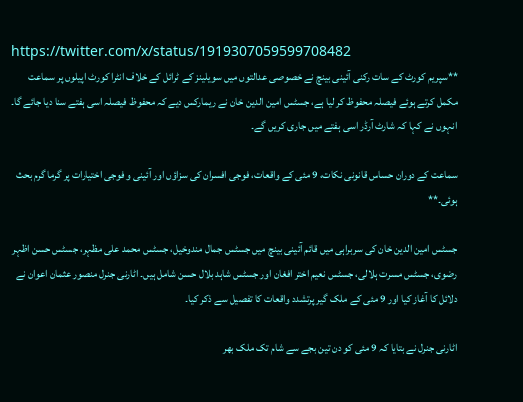https://twitter.com/x/status/1919307059599708482
**سپریم کورٹ کے سات رکنی آئینی بینچ نے خصوصی عدالتوں میں سویلینز کے ٹرائل کے خلاف انٹرا کورٹ اپیلوں پر سماعت مکمل کرتے ہوئے فیصلہ محفوظ کر لیا ہے، جسٹس امین الدین خان نے ریمارکس دیے کہ محفوظ فیصلہ اسی ہفتے سنا دیا جائے گا۔ انہوں نے کہا کہ شارٹ آرڈر اسی ہفتے میں جاری کریں گے۔

سماعت کے دوران حساس قانونی نکات، 9 مئی کے واقعات، فوجی افسران کی سزاؤں اور آئینی و فوجی اختیارات پر گرما گرم بحث ہوئی۔**

جسٹس امین الدین خان کی سربراہی میں قائم آئینی بینچ میں جسٹس جمال مندوخیل، جسٹس محمد علی مظہر، جسٹس حسن اظہر رضوی، جسٹس مسرت ہلالی، جسٹس نعیم اختر افغان اور جسٹس شاہد بلال حسن شامل ہیں۔ اٹارنی جنرل منصور عثمان اعوان نے دلائل کا آغاز کیا اور 9 مئی کے ملک گیر پرتشدد واقعات کا تفصیل سے ذکر کیا۔

اٹارنی جنرل نے بتایا کہ 9 مئی کو دن تین بجے سے شام تک ملک بھر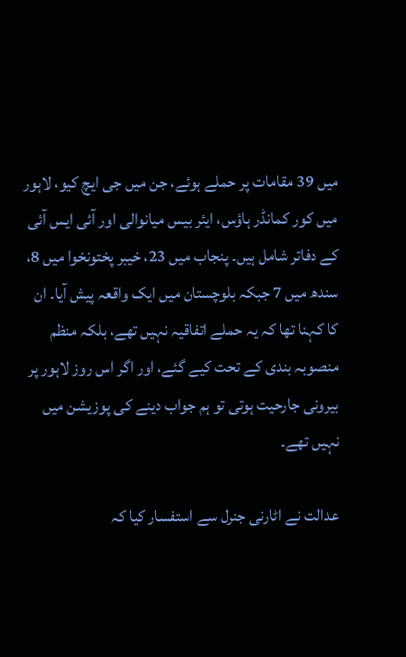میں 39 مقامات پر حملے ہوئے، جن میں جی ایچ کیو، لاہور میں کور کمانڈر ہاؤس، ایئر بیس میانوالی اور آئی ایس آئی کے دفاتر شامل ہیں۔ پنجاب میں 23، خیبر پختونخوا میں 8، سندھ میں 7 جبکہ بلوچستان میں ایک واقعہ پیش آیا۔ ان کا کہنا تھا کہ یہ حملے اتفاقیہ نہیں تھے، بلکہ منظم منصوبہ بندی کے تحت کیے گئے، اور اگر اس روز لاہور پر بیرونی جارحیت ہوتی تو ہم جواب دینے کی پوزیشن میں نہیں تھے۔

عدالت نے اٹارنی جنرل سے استفسار کیا کہ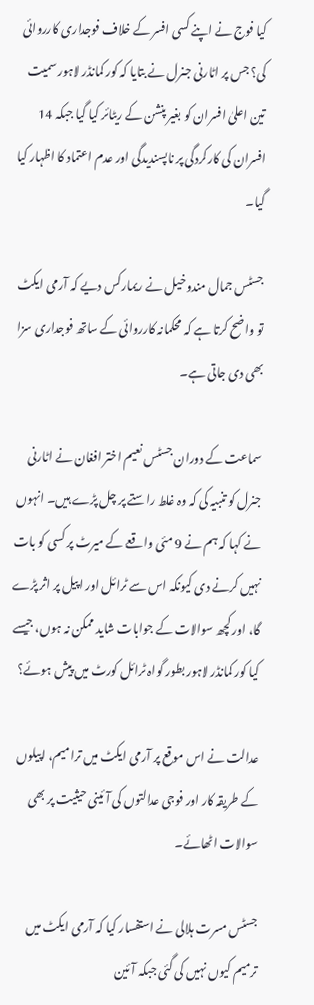کیا فوج نے اپنے کسی افسر کے خلاف فوجداری کارروائی کی؟ جس پر اٹارنی جنرل نے بتایا کہ کور کمانڈر لاہور سمیت تین اعلیٰ افسران کو بغیر پنشن کے ریٹائر کیا گیا جبکہ 14 افسران کی کارکردگی پر ناپسندیدگی اور عدم اعتماد کا اظہار کیا گیا۔

جسٹس جمال مندوخیل نے ریمارکس دیے کہ آرمی ایکٹ تو واضح کرتا ہے کہ محکمانہ کارروائی کے ساتھ فوجداری سزا بھی دی جاتی ہے۔

سماعت کے دوران جسٹس نعیم اختر افغان نے اٹارنی جنرل کو تنبیہ کی کہ وہ غلط راستے پر چل پڑے ہیں۔ انہوں نے کہا کہ ہم نے 9 مئی واقعے کے میرٹ پر کسی کو بات نہیں کرنے دی کیونکہ اس سے ٹرائل اور اپیل پر اثر پڑے گا، اور کچھ سوالات کے جوابات شاید ممکن نہ ہوں، جیسے کیا کور کمانڈر لاہور بطور گواہ ٹرائل کورٹ میں پیش ہوئے؟

عدالت نے اس موقع پر آرمی ایکٹ میں ترامیم، اپیلوں کے طریقہ کار اور فوجی عدالتوں کی آئینی حیثیت پر بھی سوالات اٹھائے۔

جسٹس مسرت ہلالی نے استفسار کیا کہ آرمی ایکٹ میں ترمیم کیوں نہیں کی گئی جبکہ آئین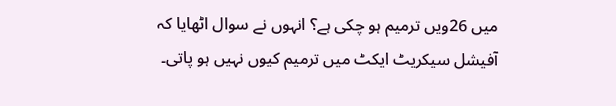میں 26ویں ترمیم ہو چکی ہے؟ انہوں نے سوال اٹھایا کہ آفیشل سیکریٹ ایکٹ میں ترمیم کیوں نہیں ہو پاتی۔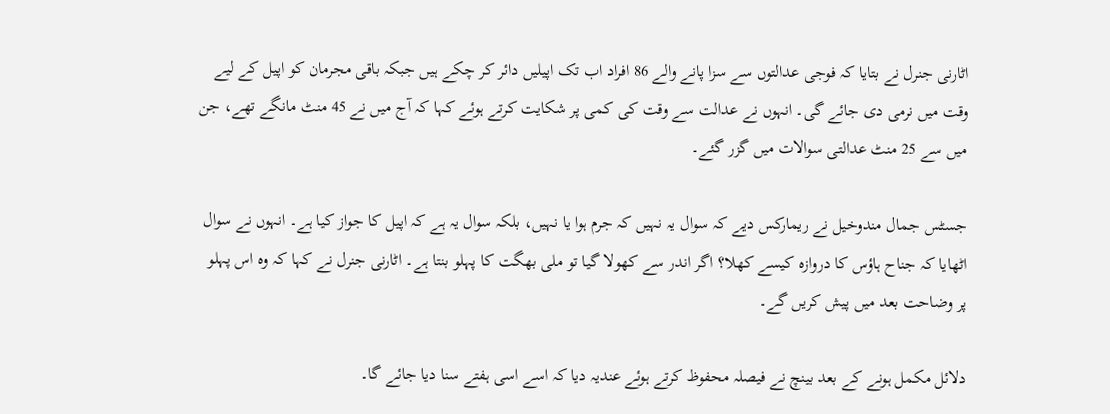اٹارنی جنرل نے بتایا کہ فوجی عدالتوں سے سزا پانے والے 86 افراد اب تک اپیلیں دائر کر چکے ہیں جبکہ باقی مجرمان کو اپیل کے لیے وقت میں نرمی دی جائے گی۔ انہوں نے عدالت سے وقت کی کمی پر شکایت کرتے ہوئے کہا کہ آج میں نے 45 منٹ مانگے تھے، جن میں سے 25 منٹ عدالتی سوالات میں گزر گئے۔

جسٹس جمال مندوخیل نے ریمارکس دیے کہ سوال یہ نہیں کہ جرم ہوا یا نہیں، بلکہ سوال یہ ہے کہ اپیل کا جواز کیا ہے۔ انہوں نے سوال اٹھایا کہ جناح ہاؤس کا دروازہ کیسے کھلا؟ اگر اندر سے کھولا گیا تو ملی بھگت کا پہلو بنتا ہے۔ اٹارنی جنرل نے کہا کہ وہ اس پہلو پر وضاحت بعد میں پیش کریں گے۔

دلائل مکمل ہونے کے بعد بینچ نے فیصلہ محفوظ کرتے ہوئے عندیہ دیا کہ اسے اسی ہفتے سنا دیا جائے گا۔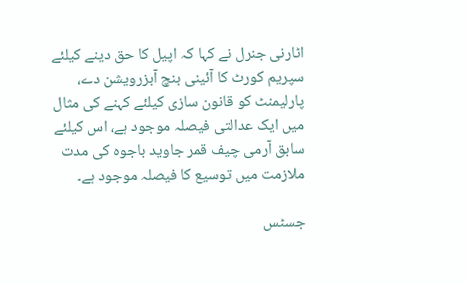اٹارنی جنرل نے کہا کہ اپیل کا حق دینے کیلئے سپریم کورٹ کا آئینی بنچ آبزرویشن دے، پارلیمنٹ کو قانون سازی کیلئے کہنے کی مثال میں ایک عدالتی فیصلہ موجود ہے، اس کیلئے سابق آرمی چیف قمر جاوید باجوہ کی مدت ملازمت میں توسیع کا فیصلہ موجود ہے۔

جسٹس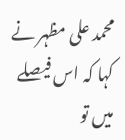محمد علی مظہر نے کہا کہ اس فیصلے میں تو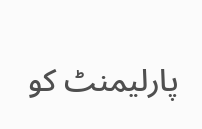پارلیمنٹ کو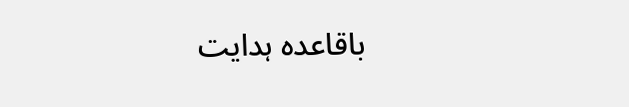باقاعدہ ہدایت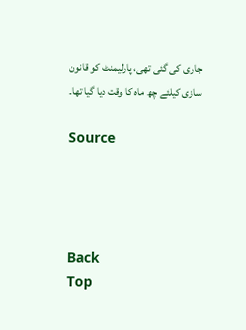جاری کی گئی تھی، پارلیمنٹ کو قانون سازی کیلئے چھ ماہ کا وقت دیا گیا تھا۔

Source




Back
Top